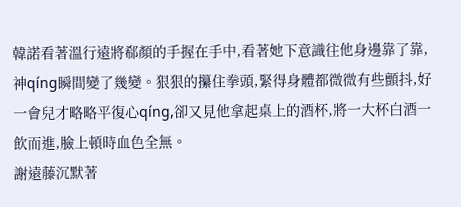韓諾看著溫行遠將郗顏的手握在手中,看著她下意識往他身邊靠了靠,神qíng瞬間變了幾變。狠狠的攥住拳頭,緊得身體都微微有些顫抖,好一會兒才略略平復心qíng,卻又見他拿起桌上的酒杯,將一大杯白酒一飲而進,臉上頓時血色全無。
謝遠藤沉默著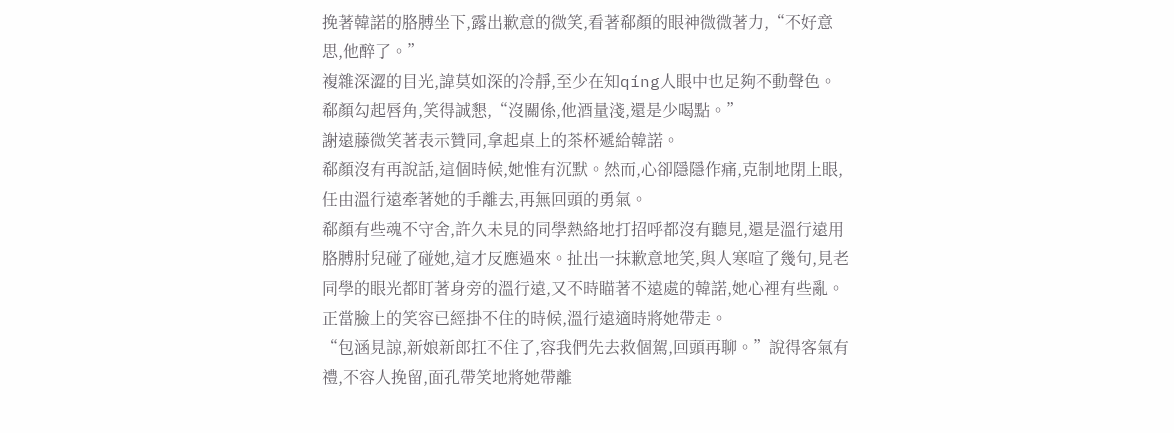挽著韓諾的胳膊坐下,露出歉意的微笑,看著郗顏的眼神微微著力,“不好意思,他醉了。”
複雜深澀的目光,諱莫如深的冷靜,至少在知qíng人眼中也足夠不動聲色。
郗顏勾起唇角,笑得誠懇,“沒關係,他酒量淺,還是少喝點。”
謝遠藤微笑著表示贊同,拿起桌上的茶杯遞給韓諾。
郗顏沒有再說話,這個時候,她惟有沉默。然而,心卻隱隱作痛,克制地閉上眼,任由溫行遠牽著她的手離去,再無回頭的勇氣。
郗顏有些魂不守舍,許久未見的同學熱絡地打招呼都沒有聽見,還是溫行遠用胳膊肘兒碰了碰她,這才反應過來。扯出一抹歉意地笑,與人寒喧了幾句,見老同學的眼光都盯著身旁的溫行遠,又不時瞄著不遠處的韓諾,她心裡有些亂。正當臉上的笑容已經掛不住的時候,溫行遠適時將她帶走。
“包涵見諒,新娘新郎扛不住了,容我們先去救個駕,回頭再聊。”說得客氣有禮,不容人挽留,面孔帶笑地將她帶離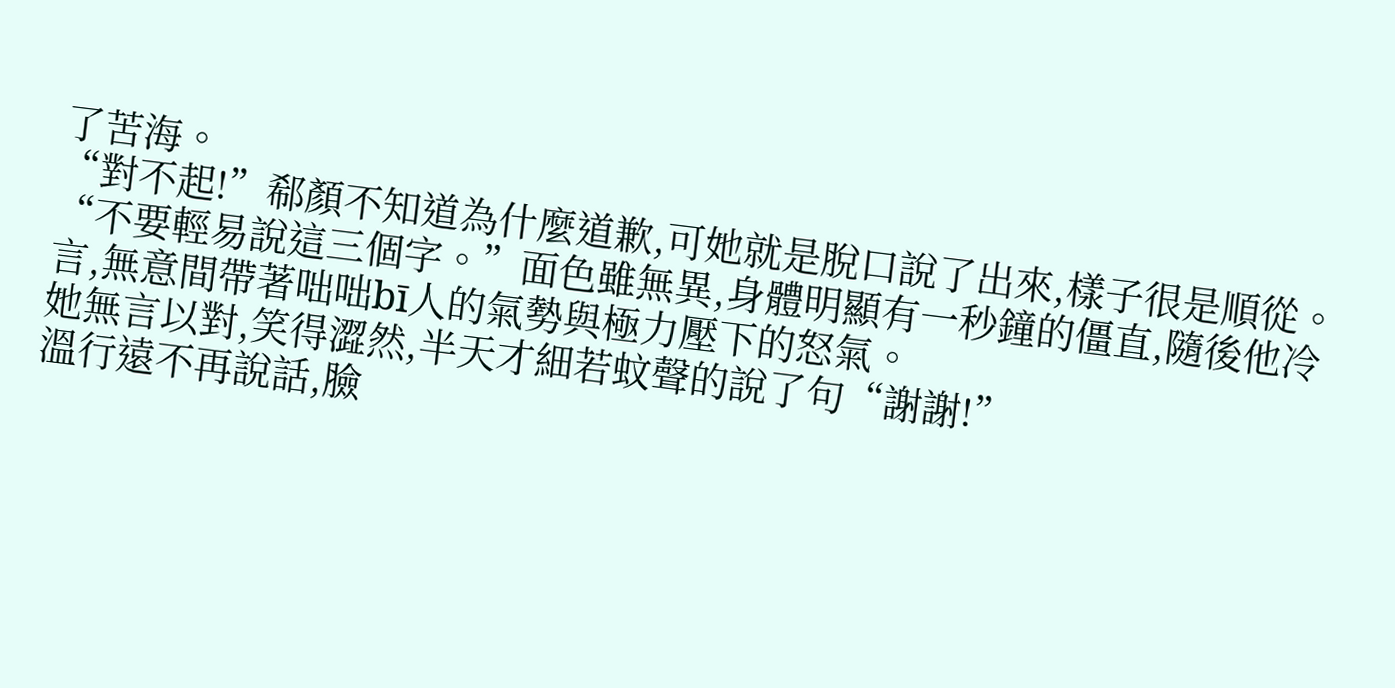了苦海。
“對不起!”郗顏不知道為什麼道歉,可她就是脫口說了出來,樣子很是順從。
“不要輕易說這三個字。”面色雖無異,身體明顯有一秒鐘的僵直,隨後他冷言,無意間帶著咄咄bī人的氣勢與極力壓下的怒氣。
她無言以對,笑得澀然,半天才細若蚊聲的說了句“謝謝!”
溫行遠不再說話,臉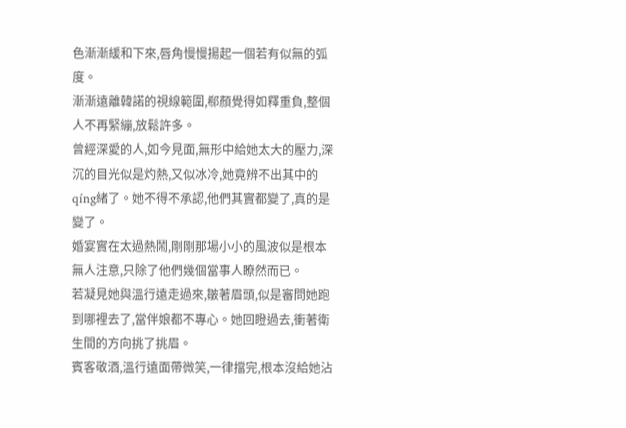色漸漸緩和下來,唇角慢慢揚起一個若有似無的弧度。
漸漸遠離韓諾的視線範圍,郗顏覺得如釋重負,整個人不再緊繃,放鬆許多。
曾經深愛的人,如今見面,無形中給她太大的壓力,深沉的目光似是灼熱,又似冰冷,她竟辨不出其中的qíng緒了。她不得不承認,他們其實都變了,真的是變了。
婚宴實在太過熱鬧,剛剛那場小小的風波似是根本無人注意,只除了他們幾個當事人瞭然而已。
若凝見她與溫行遠走過來,皺著眉頭,似是審問她跑到哪裡去了,當伴娘都不專心。她回瞪過去,衝著衛生間的方向挑了挑眉。
賓客敬酒,溫行遠面帶微笑,一律擋完,根本沒給她沾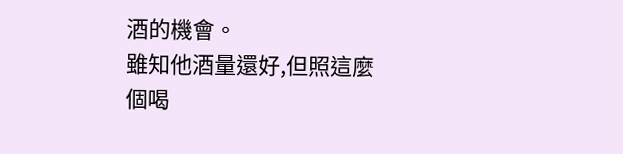酒的機會。
雖知他酒量還好,但照這麼個喝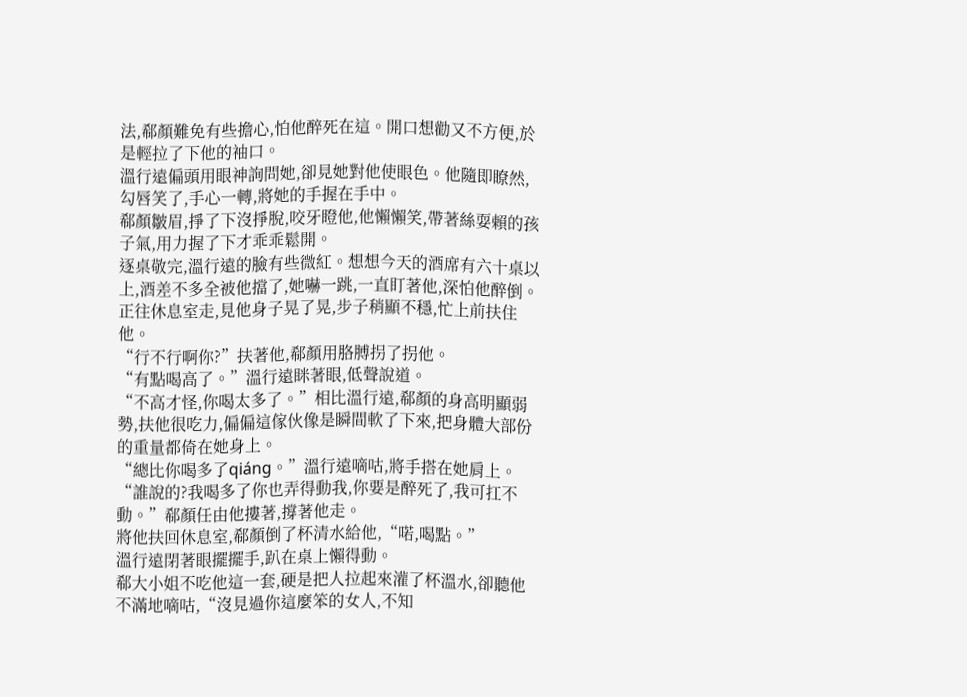法,郗顏難免有些擔心,怕他醉死在這。開口想勸又不方便,於是輕拉了下他的袖口。
溫行遠偏頭用眼神詢問她,卻見她對他使眼色。他隨即瞭然,勾唇笑了,手心一轉,將她的手握在手中。
郗顏皺眉,掙了下沒掙脫,咬牙瞪他,他懶懶笑,帶著絲耍賴的孩子氣,用力握了下才乖乖鬆開。
逐桌敬完,溫行遠的臉有些微紅。想想今天的酒席有六十桌以上,酒差不多全被他擋了,她嚇一跳,一直盯著他,深怕他醉倒。
正往休息室走,見他身子晃了晃,步子稍顯不穩,忙上前扶住他。
“行不行啊你?”扶著他,郗顏用胳膊拐了拐他。
“有點喝高了。”溫行遠眯著眼,低聲說道。
“不高才怪,你喝太多了。”相比溫行遠,郗顏的身高明顯弱勢,扶他很吃力,偏偏這傢伙像是瞬間軟了下來,把身體大部份的重量都倚在她身上。
“總比你喝多了qiáng。”溫行遠嘀咕,將手搭在她肩上。
“誰說的?我喝多了你也弄得動我,你要是醉死了,我可扛不動。”郗顏任由他摟著,撐著他走。
將他扶回休息室,郗顏倒了杯清水給他,“喏,喝點。”
溫行遠閉著眼擺擺手,趴在桌上懶得動。
郗大小姐不吃他這一套,硬是把人拉起來灌了杯溫水,卻聽他不滿地嘀咕,“沒見過你這麼笨的女人,不知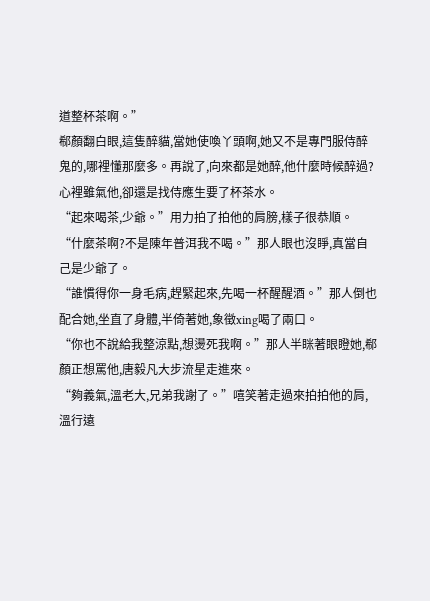道整杯茶啊。”
郗顏翻白眼,這隻醉貓,當她使喚丫頭啊,她又不是專門服侍醉鬼的,哪裡懂那麼多。再說了,向來都是她醉,他什麼時候醉過?心裡雖氣他,卻還是找侍應生要了杯茶水。
“起來喝茶,少爺。”用力拍了拍他的肩膀,樣子很恭順。
“什麼茶啊?不是陳年普洱我不喝。”那人眼也沒睜,真當自己是少爺了。
“誰慣得你一身毛病,趕緊起來,先喝一杯醒醒酒。”那人倒也配合她,坐直了身體,半倚著她,象徵xing喝了兩口。
“你也不說給我整涼點,想燙死我啊。”那人半眯著眼瞪她,郗顏正想罵他,唐毅凡大步流星走進來。
“夠義氣,溫老大,兄弟我謝了。”嘻笑著走過來拍拍他的肩,溫行遠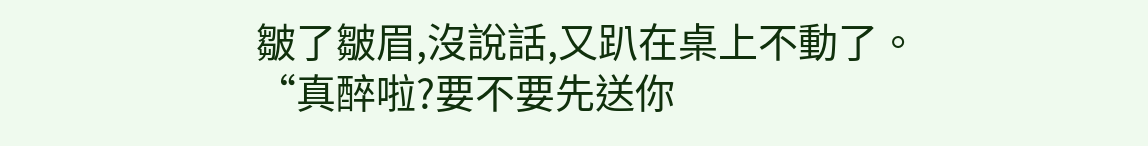皺了皺眉,沒說話,又趴在桌上不動了。
“真醉啦?要不要先送你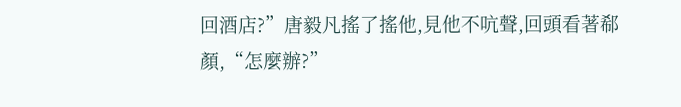回酒店?”唐毅凡搖了搖他,見他不吭聲,回頭看著郗顏,“怎麼辦?”